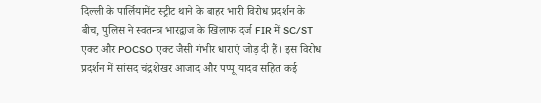दिल्ली के पार्लियामेंट स्ट्रीट थाने के बाहर भारी विरोध प्रदर्शन के बीच, पुलिस ने स्वतन्त्र भारद्वाज के खिलाफ दर्ज FIR में SC/ST एक्ट और POCSO एक्ट जैसी गंभीर धाराएं जोड़ दी हैं। इस विरोध प्रदर्शन में सांसद चंद्रशेखर आजाद और पप्पू यादव सहित कई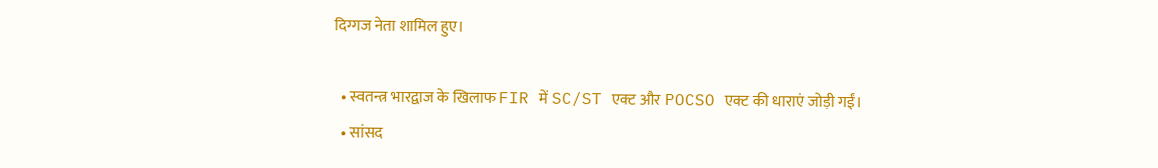दिग्गज नेता शामिल हुए।

  • स्वतन्त्र भारद्वाज के खिलाफ FIR में SC/ST एक्ट और POCSO एक्ट की धाराएं जोड़ी गईं।
  • सांसद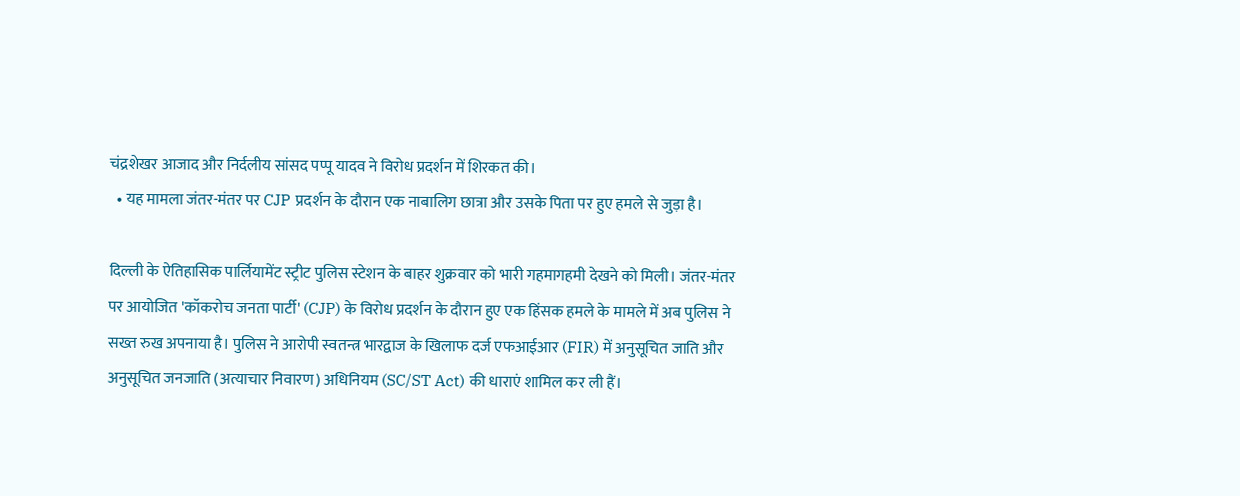चंद्रशेखर आजाद और निर्दलीय सांसद पप्पू यादव ने विरोध प्रदर्शन में शिरकत की।
  • यह मामला जंतर-मंतर पर CJP प्रदर्शन के दौरान एक नाबालिग छात्रा और उसके पिता पर हुए हमले से जुड़ा है।

दिल्ली के ऐतिहासिक पार्लियामेंट स्ट्रीट पुलिस स्टेशन के बाहर शुक्रवार को भारी गहमागहमी देखने को मिली। जंतर-मंतर पर आयोजित 'कॉकरोच जनता पार्टी' (CJP) के विरोध प्रदर्शन के दौरान हुए एक हिंसक हमले के मामले में अब पुलिस ने सख्त रुख अपनाया है। पुलिस ने आरोपी स्वतन्त्र भारद्वाज के खिलाफ दर्ज एफआईआर (FIR) में अनुसूचित जाति और अनुसूचित जनजाति (अत्याचार निवारण) अधिनियम (SC/ST Act) की धाराएं शामिल कर ली हैं।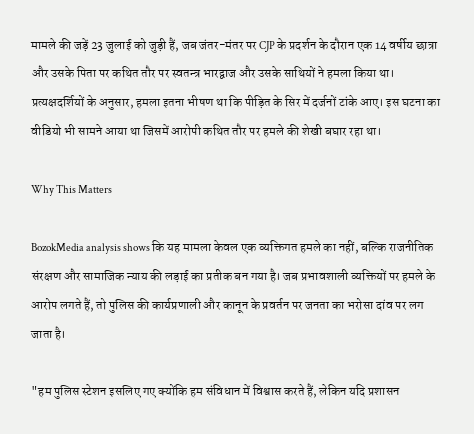मामले की जड़ें 23 जुलाई को जुड़ी हैं, जब जंतर-मंतर पर CJP के प्रदर्शन के दौरान एक 14 वर्षीय छात्रा और उसके पिता पर कथित तौर पर स्वतन्त्र भारद्वाज और उसके साथियों ने हमला किया था। प्रत्यक्षदर्शियों के अनुसार, हमला इतना भीषण था कि पीड़ित के सिर में दर्जनों टांके आए। इस घटना का वीडियो भी सामने आया था जिसमें आरोपी कथित तौर पर हमले की शेखी बघार रहा था।

Why This Matters

BozokMedia analysis shows कि यह मामला केवल एक व्यक्तिगत हमले का नहीं, बल्कि राजनीतिक संरक्षण और सामाजिक न्याय की लड़ाई का प्रतीक बन गया है। जब प्रभावशाली व्यक्तियों पर हमले के आरोप लगते हैं, तो पुलिस की कार्यप्रणाली और कानून के प्रवर्तन पर जनता का भरोसा दांव पर लग जाता है।

"हम पुलिस स्टेशन इसलिए गए क्योंकि हम संविधान में विश्वास करते हैं, लेकिन यदि प्रशासन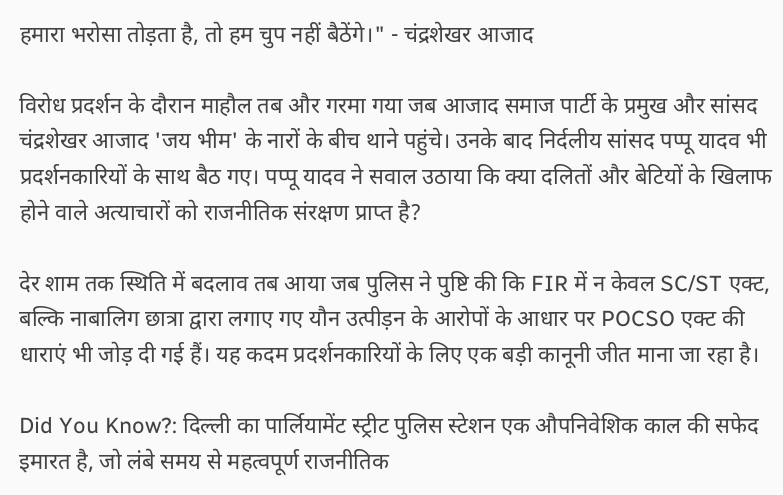हमारा भरोसा तोड़ता है, तो हम चुप नहीं बैठेंगे।" - चंद्रशेखर आजाद

विरोध प्रदर्शन के दौरान माहौल तब और गरमा गया जब आजाद समाज पार्टी के प्रमुख और सांसद चंद्रशेखर आजाद 'जय भीम' के नारों के बीच थाने पहुंचे। उनके बाद निर्दलीय सांसद पप्पू यादव भी प्रदर्शनकारियों के साथ बैठ गए। पप्पू यादव ने सवाल उठाया कि क्या दलितों और बेटियों के खिलाफ होने वाले अत्याचारों को राजनीतिक संरक्षण प्राप्त है?

देर शाम तक स्थिति में बदलाव तब आया जब पुलिस ने पुष्टि की कि FIR में न केवल SC/ST एक्ट, बल्कि नाबालिग छात्रा द्वारा लगाए गए यौन उत्पीड़न के आरोपों के आधार पर POCSO एक्ट की धाराएं भी जोड़ दी गई हैं। यह कदम प्रदर्शनकारियों के लिए एक बड़ी कानूनी जीत माना जा रहा है।

Did You Know?: दिल्ली का पार्लियामेंट स्ट्रीट पुलिस स्टेशन एक औपनिवेशिक काल की सफेद इमारत है, जो लंबे समय से महत्वपूर्ण राजनीतिक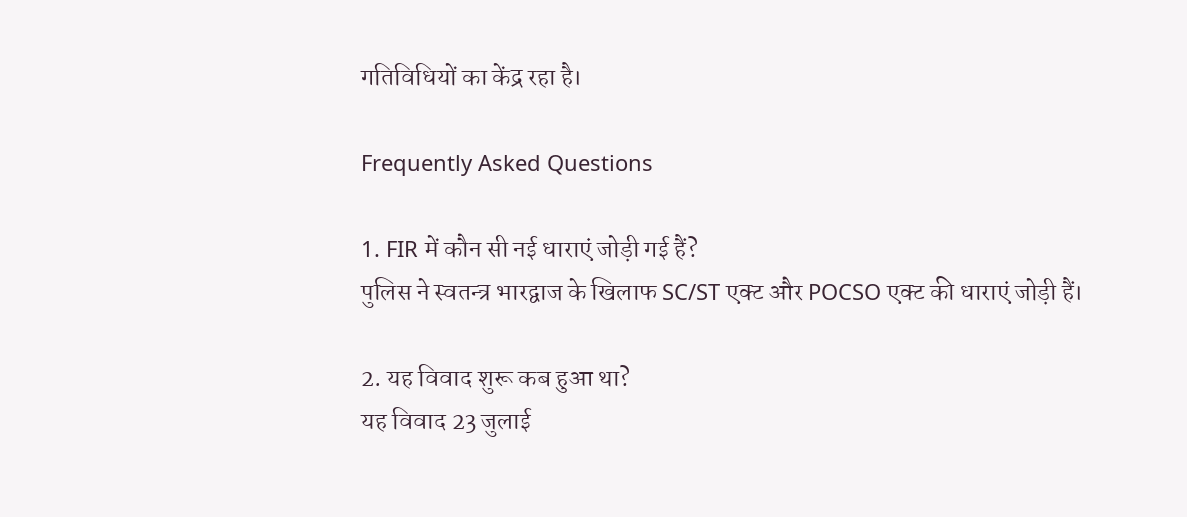गतिविधियों का केंद्र रहा है।

Frequently Asked Questions

1. FIR में कौन सी नई धाराएं जोड़ी गई हैं?
पुलिस ने स्वतन्त्र भारद्वाज के खिलाफ SC/ST एक्ट और POCSO एक्ट की धाराएं जोड़ी हैं।

2. यह विवाद शुरू कब हुआ था?
यह विवाद 23 जुलाई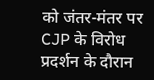को जंतर-मंतर पर CJP के विरोध प्रदर्शन के दौरान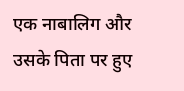एक नाबालिग और उसके पिता पर हुए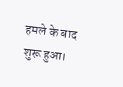हमले के बाद शुरू हुआ।